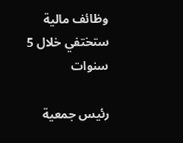وظائف مالية ستختفي خلال 5 سنوات

رئيس جمعية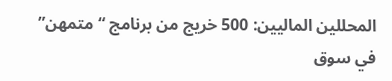المحللين الماليين: 500 خريج من برنامج “متمهن” في سوق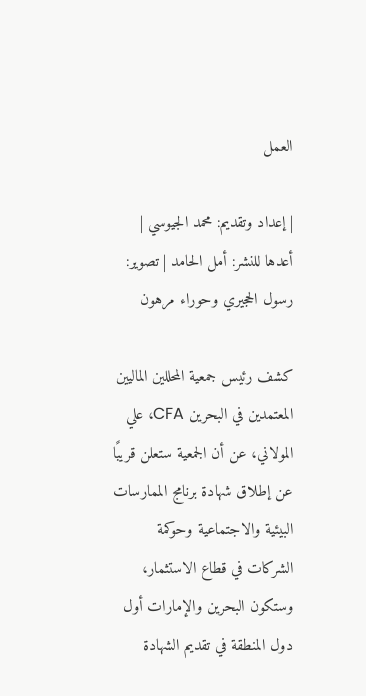العمل

| إعداد وتقديم: محمد الجيوسي | أعدها للنشر: أمل الحامد | تصوير: رسول الحجيري وحوراء مرهون

كشف رئيس جمعية المحللين الماليين المعتمدين في البحرين CFA، علي المولاني، عن أن الجمعية ستعلن قريبًا عن إطلاق شهادة برنامج الممارسات البيئية والاجتماعية وحوكمة الشركات في قطاع الاستثمار، وستكون البحرين والإمارات أول دول المنطقة في تقديم الشهادة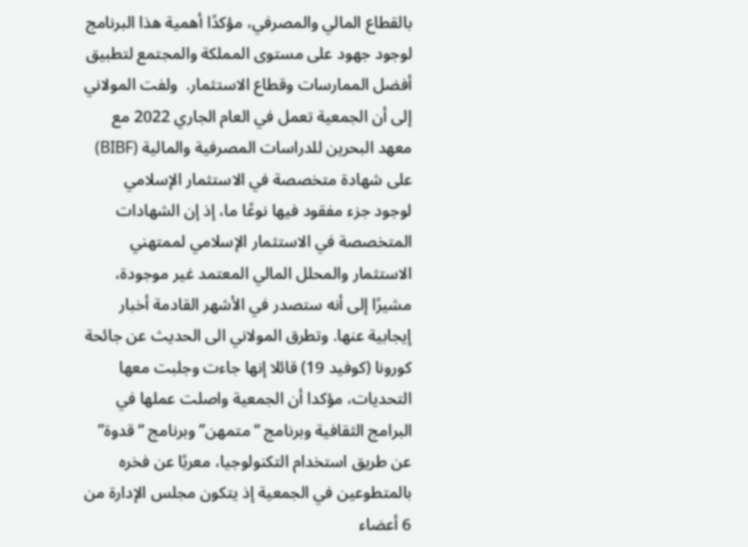بالقطاع المالي والمصرفي، مؤكدًا أهمية هذا البرنامج لوجود جهود على مستوى المملكة والمجتمع لتطبيق أفضل الممارسات وقطاع الاستثمار.  ولفت المولاني إلى أن الجمعية تعمل في العام الجاري 2022 مع معهد البحرين للدراسات المصرفية والمالية (BIBF) على شهادة متخصصة في الاستثمار الإسلامي لوجود جزء مفقود فيها نوعًا ما، إذ إن الشهادات المتخصصة في الاستثمار الإسلامي لممتهني الاستثمار والمحلل المالي المعتمد غير موجودة، مشيرًا إلى أنه ستصدر في الأشهر القادمة أخبار إيجابية عنها. وتطرق المولاني الى الحديث عن جائحة كورونا (كوفيد 19) قائلا إنها جاءت وجلبت معها التحديات، مؤكدا أن الجمعية واصلت عملها في البرامج الثقافية وبرنامج “متمهن” وبرنامج “قدوة” عن طريق استخدام التكنولوجيا، معربًا عن فخره بالمتطوعين في الجمعية إذ يتكون مجلس الإدارة من 6 أعضاء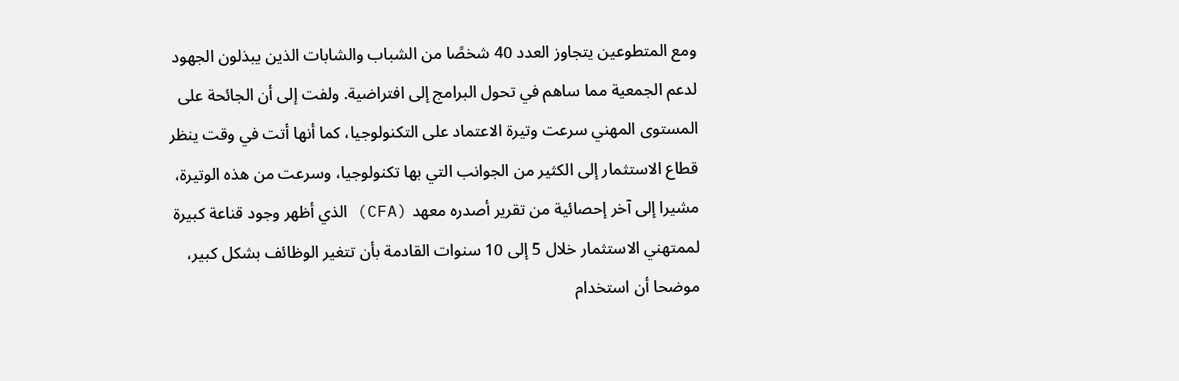ومع المتطوعين يتجاوز العدد 40 شخصًا من الشباب والشابات الذين يبذلون الجهود لدعم الجمعية مما ساهم في تحول البرامج إلى افتراضية. ولفت إلى أن الجائحة على المستوى المهني سرعت وتيرة الاعتماد على التكنولوجيا، كما أنها أتت في وقت ينظر قطاع الاستثمار إلى الكثير من الجوانب التي بها تكنولوجيا، وسرعت من هذه الوتيرة، مشيرا إلى آخر إحصائية من تقرير أصدره معهد (CFA) الذي أظهر وجود قناعة كبيرة لممتهني الاستثمار خلال 5 إلى 10 سنوات القادمة بأن تتغير الوظائف بشكل كبير، موضحا أن استخدام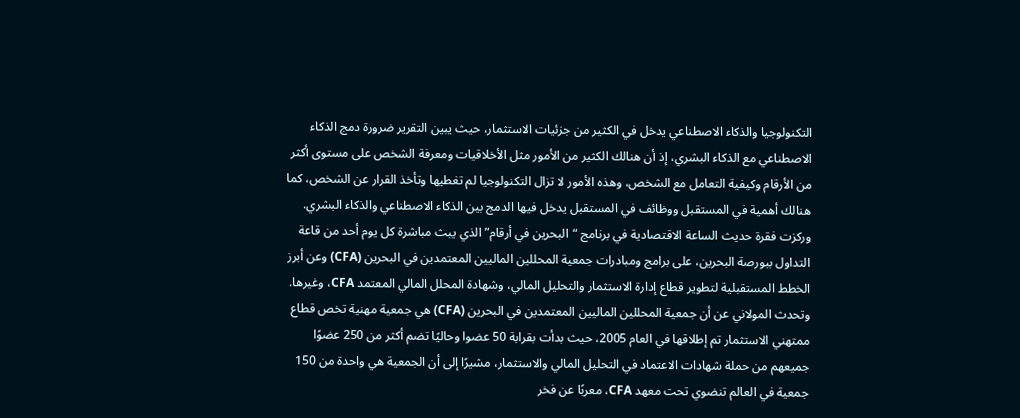التكنولوجيا والذكاء الاصطناعي يدخل في الكثير من جزئيات الاستثمار، حيث يبين التقرير ضرورة دمج الذكاء الاصطناعي مع الذكاء البشري، إذ أن هنالك الكثير من الأمور مثل الأخلاقيات ومعرفة الشخص على مستوى أكثر من الأرقام وكيفية التعامل مع الشخص، وهذه الأمور لا تزال التكنولوجيا لم تغطيها وتأخذ القرار عن الشخص، كما هنالك أهمية في المستقبل ووظائف في المستقبل يدخل فيها الدمج بين الذكاء الاصطناعي والذكاء البشري. وركزت فقرة حديث الساعة الاقتصادية في برنامج “البحرين في أرقام” الذي يبث مباشرة كل يوم أحد من قاعة التداول ببورصة البحرين، على برامج ومبادرات جمعية المحللين الماليين المعتمدين في البحرين (CFA) وعن أبرز الخطط المستقبلية لتطوير قطاع إدارة الاستثمار والتحليل المالي، وشهادة المحلل المالي المعتمد CFA، وغيرها. وتحدث المولاني عن أن جمعية المحللين الماليين المعتمدين في البحرين (CFA) هي جمعية مهنية تخص قطاع ممتهني الاستثمار تم إطلاقها في العام 2005، حيث بدأت بقرابة 50 عضوا وحاليًا تضم أكثر من 250 عضوًا جميعهم من حملة شهادات الاعتماد في التحليل المالي والاستثمار، مشيرًا إلى أن الجمعية هي واحدة من 150 جمعية في العالم تنضوي تحت معهد CFA، معربًا عن فخر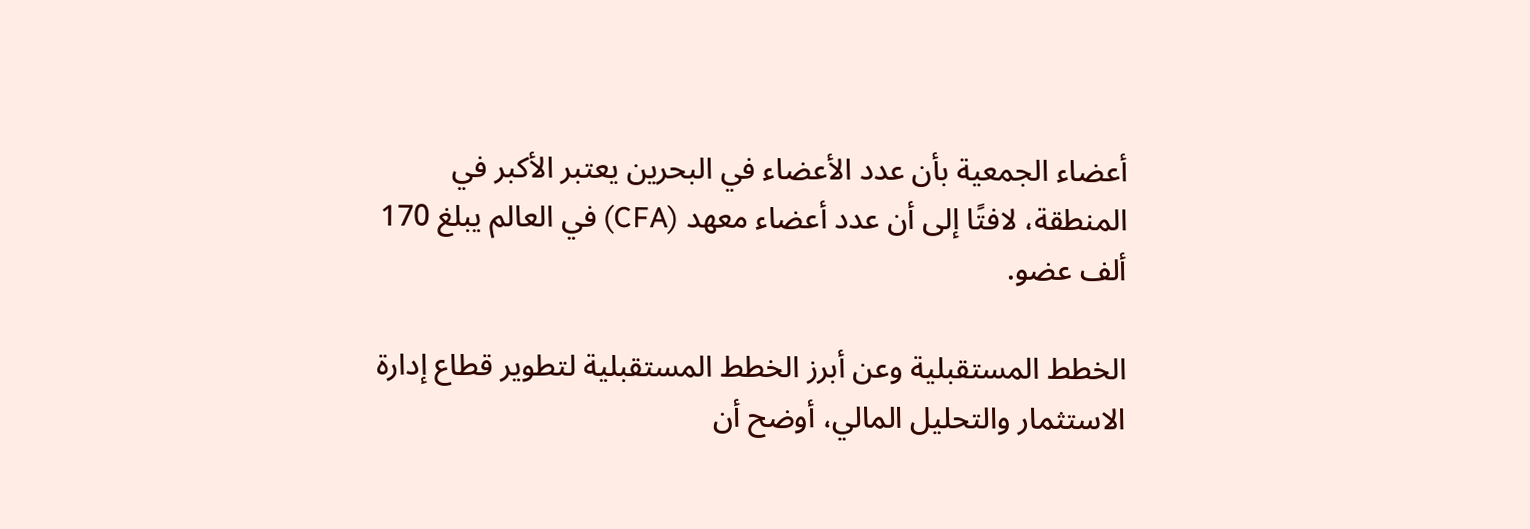أعضاء الجمعية بأن عدد الأعضاء في البحرين يعتبر الأكبر في المنطقة، لافتًا إلى أن عدد أعضاء معهد (CFA) في العالم يبلغ 170 ألف عضو.

الخطط المستقبلية وعن أبرز الخطط المستقبلية لتطوير قطاع إدارة الاستثمار والتحليل المالي، أوضح أن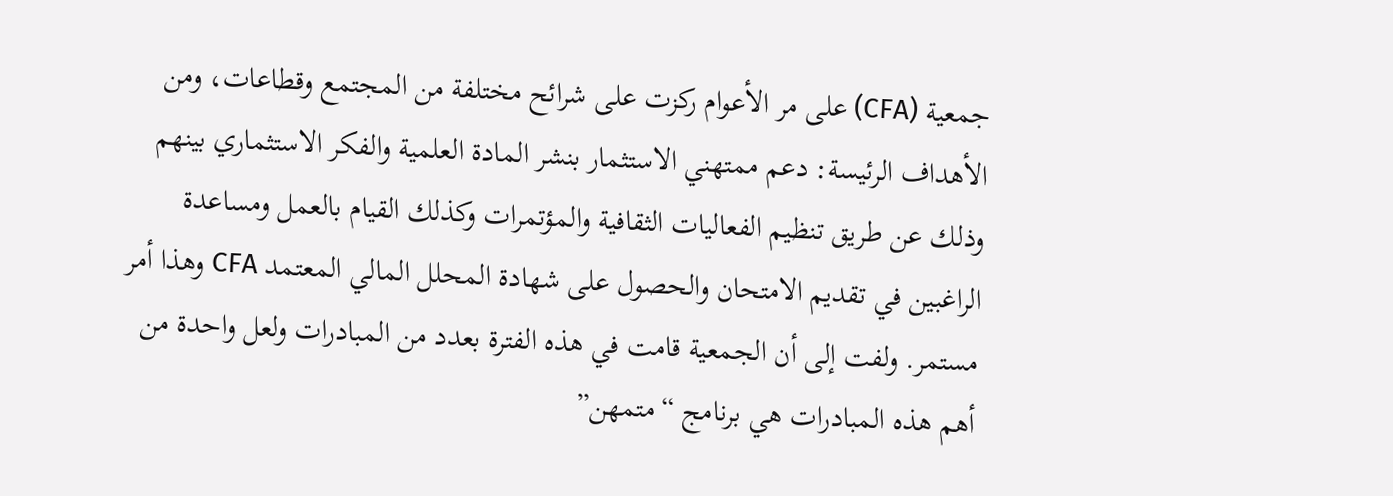جمعية (CFA) على مر الأعوام ركزت على شرائح مختلفة من المجتمع وقطاعات، ومن الأهداف الرئيسة: دعم ممتهني الاستثمار بنشر المادة العلمية والفكر الاستثماري بينهم وذلك عن طريق تنظيم الفعاليات الثقافية والمؤتمرات وكذلك القيام بالعمل ومساعدة الراغبين في تقديم الامتحان والحصول على شهادة المحلل المالي المعتمد CFA وهذا أمر مستمر. ولفت إلى أن الجمعية قامت في هذه الفترة بعدد من المبادرات ولعل واحدة من أهم هذه المبادرات هي برنامج “متمهن”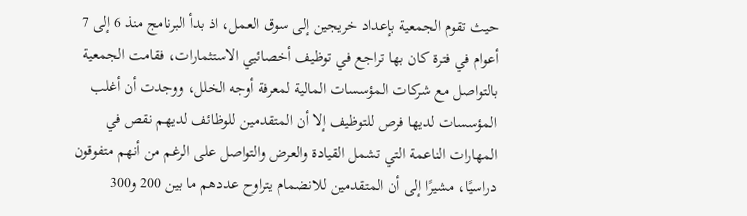حيث تقوم الجمعية بإعداد خريجين إلى سوق العمل، اذ بدأ البرنامج منذ 6 إلى 7 أعوام في فترة كان بها تراجع في توظيف أخصائيي الاستثمارات، فقامت الجمعية بالتواصل مع شركات المؤسسات المالية لمعرفة أوجه الخلل، ووجدت أن أغلب المؤسسات لديها فرص للتوظيف إلا أن المتقدمين للوظائف لديهم نقص في المهارات الناعمة التي تشمل القيادة والعرض والتواصل على الرغم من أنهم متفوقون دراسيًا، مشيرًا إلى أن المتقدمين للانضمام يتراوح عددهم ما بين 200 و300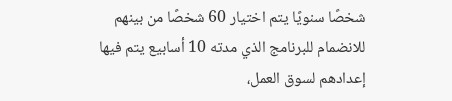شخصًا سنويًا يتم اختيار 60 شخصًا من بينهم للانضمام للبرنامج الذي مدته 10 أسابيع يتم فيها إعدادهم لسوق العمل،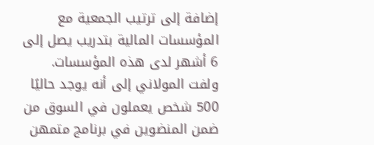إضافة إلى ترتيب الجمعية مع المؤسسات المالية بتدريب يصل إلى 6 أشهر لدى هذه المؤسسات. ولفت المولاني إلى أنه يوجد حاليًا 500 شخص يعملون في السوق من ضمن المنضوين في برنامج متمهن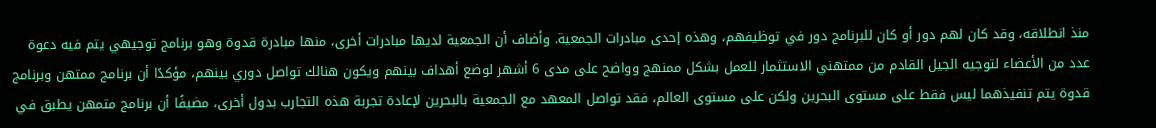منذ انطلاقه، وقد كان لهم دور أو كان للبرنامج دور في توظيفهم، وهذه إحدى مبادرات الجمعية. وأضاف أن الجمعية لديها مبادرات أخرى، منها مبادرة قدوة وهو برنامج توجيهي يتم فيه دعوة عدد من الأعضاء لتوجيه الجيل القادم من ممتهني الاستثمار للعمل بشكل ممنهج وواضح على مدى 6 أشهر لوضع أهداف بينهم ويكون هنالك تواصل دوري بينهم، مؤكدًا أن برنامج ممتهن وبرنامج قدوة يتم تنفيذهما ليس فقط على مستوى البحرين ولكن على مستوى العالم، فقد تواصل المعهد مع الجمعية بالبحرين لإعادة تجربة هذه التجارب بدول أخرى، مضيفًا أن برنامج متمهن يطبق في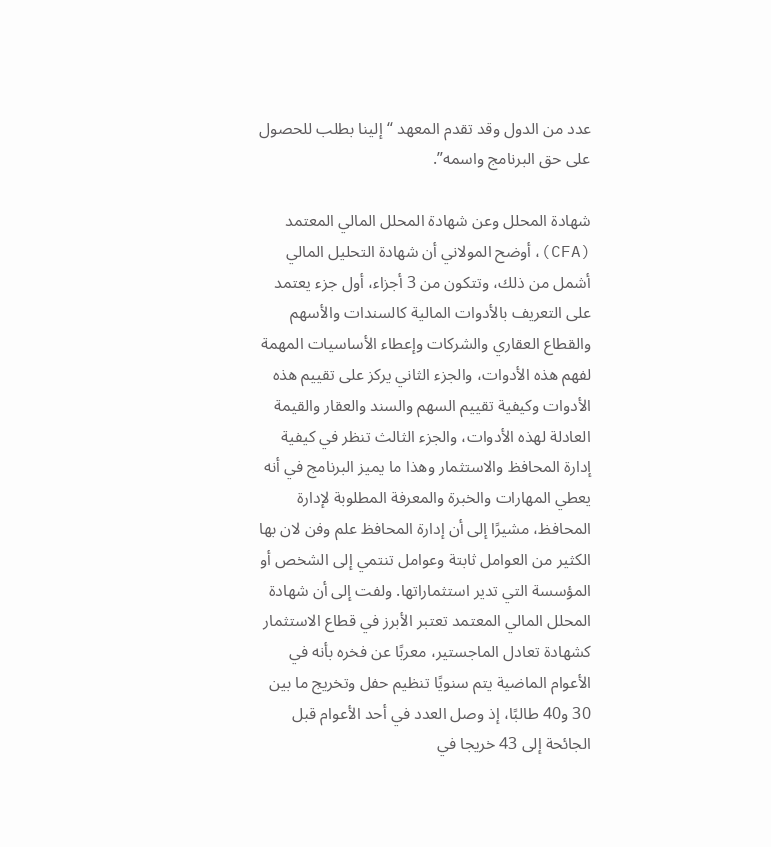عدد من الدول وقد تقدم المعهد “إلينا بطلب للحصول على حق البرنامج واسمه”.

شهادة المحلل وعن شهادة المحلل المالي المعتمد (CFA)، أوضح المولاني أن شهادة التحليل المالي أشمل من ذلك، وتتكون من 3 أجزاء، أول جزء يعتمد على التعريف بالأدوات المالية كالسندات والأسهم والقطاع العقاري والشركات وإعطاء الأساسيات المهمة لفهم هذه الأدوات، والجزء الثاني يركز على تقييم هذه الأدوات وكيفية تقييم السهم والسند والعقار والقيمة العادلة لهذه الأدوات، والجزء الثالث تنظر في كيفية إدارة المحافظ والاستثمار وهذا ما يميز البرنامج في أنه يعطي المهارات والخبرة والمعرفة المطلوبة لإدارة المحافظ، مشيرًا إلى أن إدارة المحافظ علم وفن لان بها الكثير من العوامل ثابتة وعوامل تنتمي إلى الشخص أو المؤسسة التي تدير استثماراتها. ولفت إلى أن شهادة المحلل المالي المعتمد تعتبر الأبرز في قطاع الاستثمار كشهادة تعادل الماجستير، معربًا عن فخره بأنه في الأعوام الماضية يتم سنويًا تنظيم حفل وتخريج ما بين 30 و40 طالبًا، إذ وصل العدد في أحد الأعوام قبل الجائحة إلى 43 خريجا في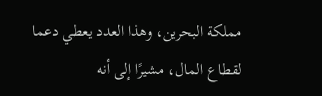مملكة البحرين، وهذا العدد يعطي دعما لقطاع المال، مشيرًا إلى أنه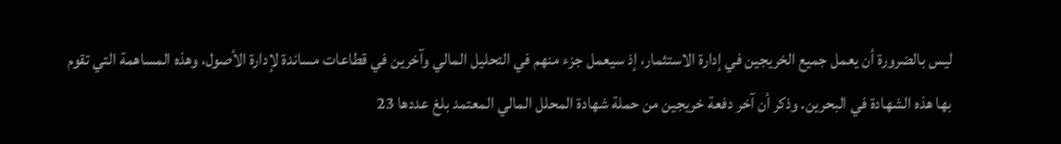ليس بالضرورة أن يعمل جميع الخريجين في إدارة الاستثمار، إذ سيعمل جزء منهم في التحليل المالي وآخرين في قطاعات مساندة لإدارة الأصول، وهذه المساهمة التي تقوم بها هذه الشهادة في البحرين. وذكر أن آخر دفعة خريجين من حملة شهادة المحلل المالي المعتمد بلغ عددها 23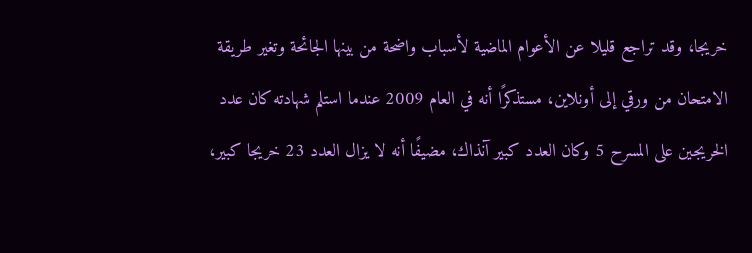خريجا، وقد تراجع قليلا عن الأعوام الماضية لأسباب واضحة من بينها الجائحة وتغير طريقة الامتحان من ورقي إلى أونلاين، مستذكرًا أنه في العام 2009 عندما استلم شهادته كان عدد الخريجين على المسرح 5 وكان العدد كبير آنذاك، مضيفًا أنه لا يزال العدد 23 خريجا كبير،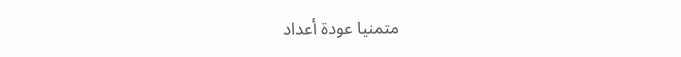متمنيا عودة أعداد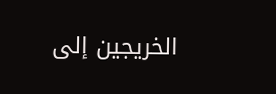الخريجين إلى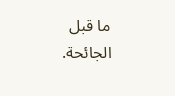ما قبل الجائحة.